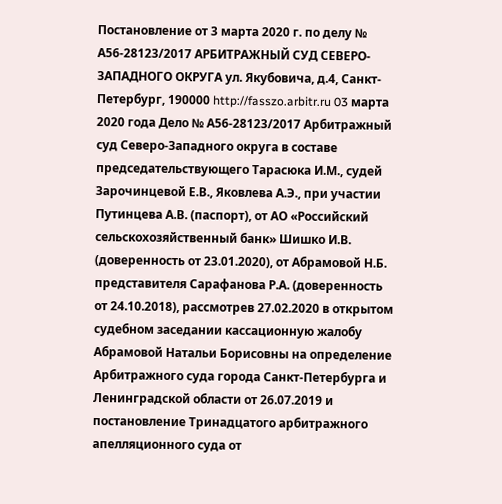Постановление от 3 марта 2020 г. по делу № А56-28123/2017 АРБИТРАЖНЫЙ СУД СЕВЕРО-ЗАПАДНОГО ОКРУГА ул. Якубовича, д.4, Санкт-Петербург, 190000 http://fasszo.arbitr.ru 03 марта 2020 года Дело № А56-28123/2017 Арбитражный суд Северо-Западного округа в составе председательствующего Тарасюка И.М., судей Зарочинцевой Е.В., Яковлева А.Э., при участии Путинцева А.В. (паспорт), от АО «Российский сельскохозяйственный банк» Шишко И.В. (доверенность от 23.01.2020), от Абрамовой Н.Б. представителя Сарафанова Р.А. (доверенность от 24.10.2018), рассмотрев 27.02.2020 в открытом судебном заседании кассационную жалобу Абрамовой Натальи Борисовны на определение Арбитражного суда города Санкт-Петербурга и Ленинградской области от 26.07.2019 и постановление Тринадцатого арбитражного апелляционного суда от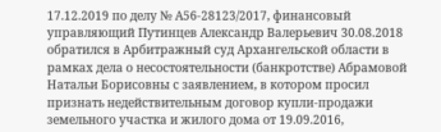17.12.2019 по делу № А56-28123/2017, финансовый управляющий Путинцев Александр Валерьевич 30.08.2018 обратился в Арбитражный суд Архангельской области в рамках дела о несостоятельности (банкротстве) Абрамовой Натальи Борисовны с заявлением, в котором просил признать недействительным договор купли-продажи земельного участка и жилого дома от 19.09.2016,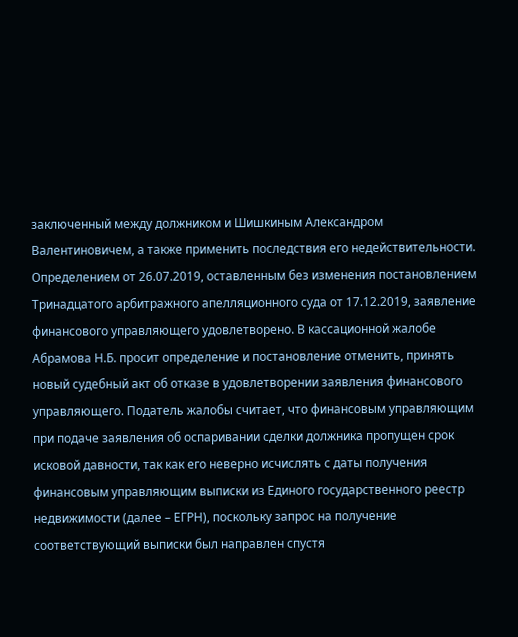заключенный между должником и Шишкиным Александром Валентиновичем, а также применить последствия его недействительности. Определением от 26.07.2019, оставленным без изменения постановлением Тринадцатого арбитражного апелляционного суда от 17.12.2019, заявление финансового управляющего удовлетворено. В кассационной жалобе Абрамова Н.Б. просит определение и постановление отменить, принять новый судебный акт об отказе в удовлетворении заявления финансового управляющего. Податель жалобы считает, что финансовым управляющим при подаче заявления об оспаривании сделки должника пропущен срок исковой давности, так как его неверно исчислять с даты получения финансовым управляющим выписки из Единого государственного реестр недвижимости (далее – ЕГРН), поскольку запрос на получение соответствующий выписки был направлен спустя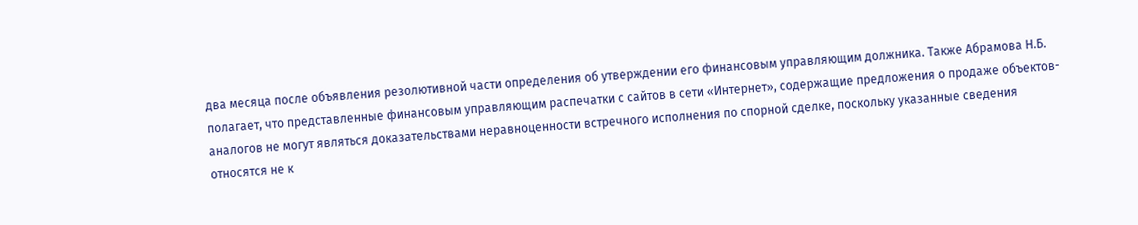два месяца после объявления резолютивной части определения об утверждении его финансовым управляющим должника. Также Абрамова Н.Б. полагает, что представленные финансовым управляющим распечатки с сайтов в сети «Интернет», содержащие предложения о продаже объектов-аналогов не могут являться доказательствами неравноценности встречного исполнения по спорной сделке, поскольку указанные сведения относятся не к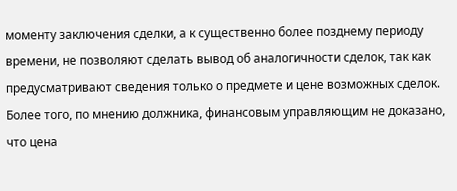моменту заключения сделки, а к существенно более позднему периоду времени, не позволяют сделать вывод об аналогичности сделок, так как предусматривают сведения только о предмете и цене возможных сделок. Более того, по мнению должника, финансовым управляющим не доказано, что цена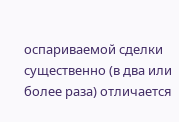оспариваемой сделки существенно (в два или более раза) отличается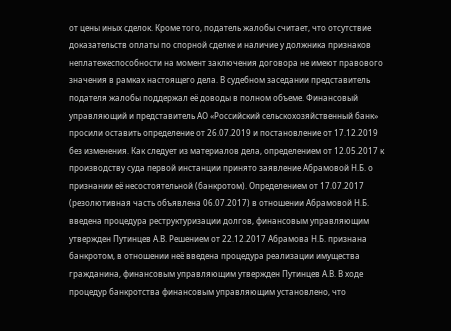от цены иных сделок. Кроме того, податель жалобы считает, что отсутствие доказательств оплаты по спорной сделке и наличие у должника признаков неплатежеспособности на момент заключения договора не имеют правового значения в рамках настоящего дела. В судебном заседании представитель подателя жалобы поддержал её доводы в полном объеме. Финансовый управляющий и представитель АО «Российский сельскохозяйственный банк» просили оставить определение от 26.07.2019 и постановление от 17.12.2019 без изменения. Как следует из материалов дела, определением от 12.05.2017 к производству суда первой инстанции принято заявление Абрамовой Н.Б. о признании её несостоятельной (банкротом). Определением от 17.07.2017 (резолютивная часть объявлена 06.07.2017) в отношении Абрамовой Н.Б. введена процедура реструктуризации долгов, финансовым управляющим утвержден Путинцев А.В. Решением от 22.12.2017 Абрамова Н.Б. признана банкротом, в отношении неё введена процедура реализации имущества гражданина, финансовым управляющим утвержден Путинцев А.В. В ходе процедур банкротства финансовым управляющим установлено, что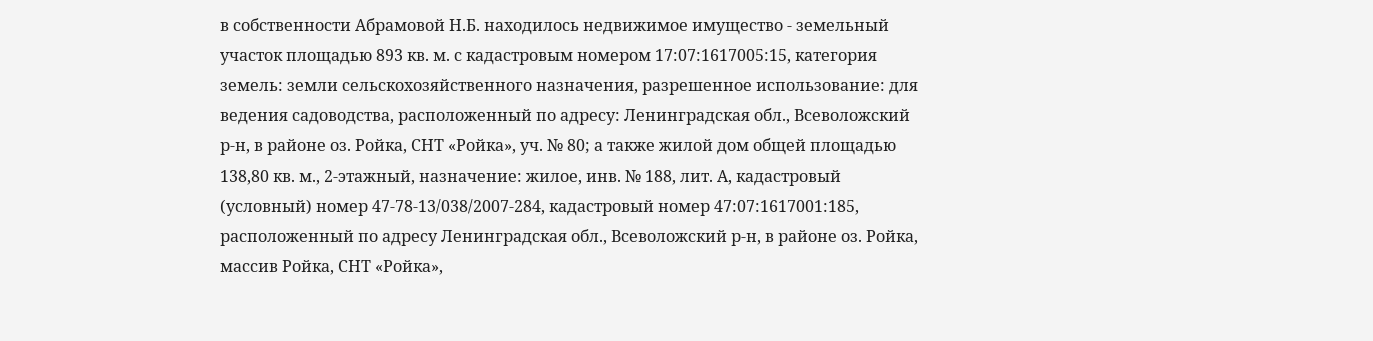в собственности Абрамовой Н.Б. находилось недвижимое имущество - земельный участок площадью 893 кв. м. с кадастровым номером 17:07:1617005:15, категория земель: земли сельскохозяйственного назначения, разрешенное использование: для ведения садоводства, расположенный по адресу: Ленинградская обл., Всеволожский р-н, в районе оз. Ройка, СНТ «Ройка», уч. № 80; а также жилой дом общей площадью 138,80 кв. м., 2-этажный, назначение: жилое, инв. № 188, лит. А, кадастровый (условный) номер 47-78-13/038/2007-284, кадастровый номер 47:07:1617001:185, расположенный по адресу Ленинградская обл., Всеволожский р-н, в районе оз. Ройка, массив Ройка, СНТ «Ройка»,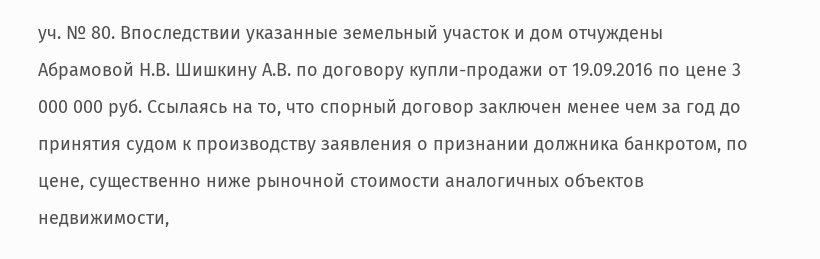уч. № 80. Впоследствии указанные земельный участок и дом отчуждены Абрамовой Н.В. Шишкину А.В. по договору купли-продажи от 19.09.2016 по цене 3 000 000 руб. Ссылаясь на то, что спорный договор заключен менее чем за год до принятия судом к производству заявления о признании должника банкротом, по цене, существенно ниже рыночной стоимости аналогичных объектов недвижимости,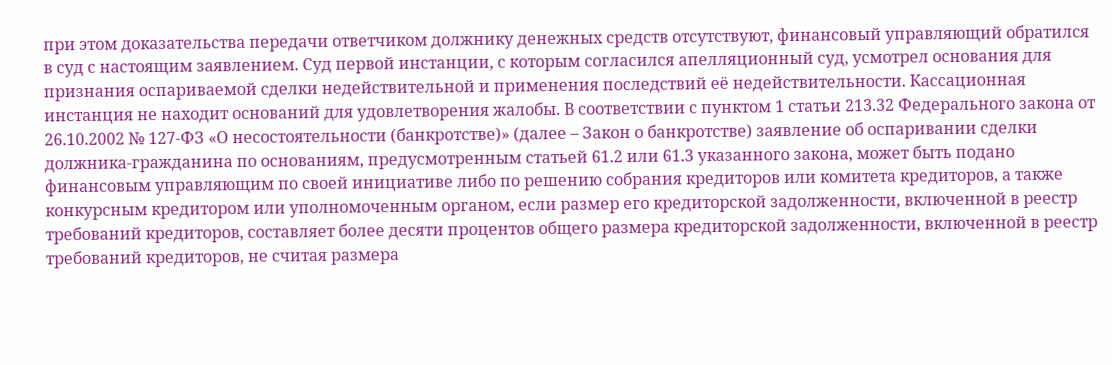при этом доказательства передачи ответчиком должнику денежных средств отсутствуют, финансовый управляющий обратился в суд с настоящим заявлением. Суд первой инстанции, с которым согласился апелляционный суд, усмотрел основания для признания оспариваемой сделки недействительной и применения последствий её недействительности. Кассационная инстанция не находит оснований для удовлетворения жалобы. В соответствии с пунктом 1 статьи 213.32 Федерального закона от 26.10.2002 № 127-ФЗ «О несостоятельности (банкротстве)» (далее – Закон о банкротстве) заявление об оспаривании сделки должника-гражданина по основаниям, предусмотренным статьей 61.2 или 61.3 указанного закона, может быть подано финансовым управляющим по своей инициативе либо по решению собрания кредиторов или комитета кредиторов, а также конкурсным кредитором или уполномоченным органом, если размер его кредиторской задолженности, включенной в реестр требований кредиторов, составляет более десяти процентов общего размера кредиторской задолженности, включенной в реестр требований кредиторов, не считая размера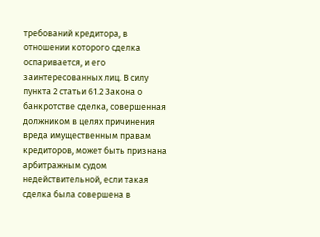требований кредитора, в отношении которого сделка оспаривается, и его заинтересованных лиц. В силу пункта 2 статьи 61.2 Закона о банкротстве сделка, совершенная должником в целях причинения вреда имущественным правам кредиторов, может быть признана арбитражным судом недействительной, если такая сделка была совершена в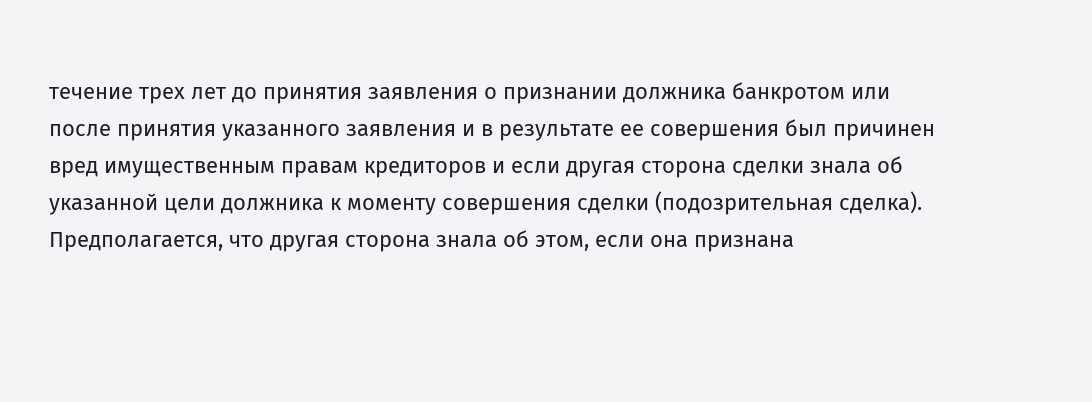течение трех лет до принятия заявления о признании должника банкротом или после принятия указанного заявления и в результате ее совершения был причинен вред имущественным правам кредиторов и если другая сторона сделки знала об указанной цели должника к моменту совершения сделки (подозрительная сделка). Предполагается, что другая сторона знала об этом, если она признана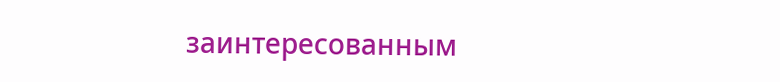заинтересованным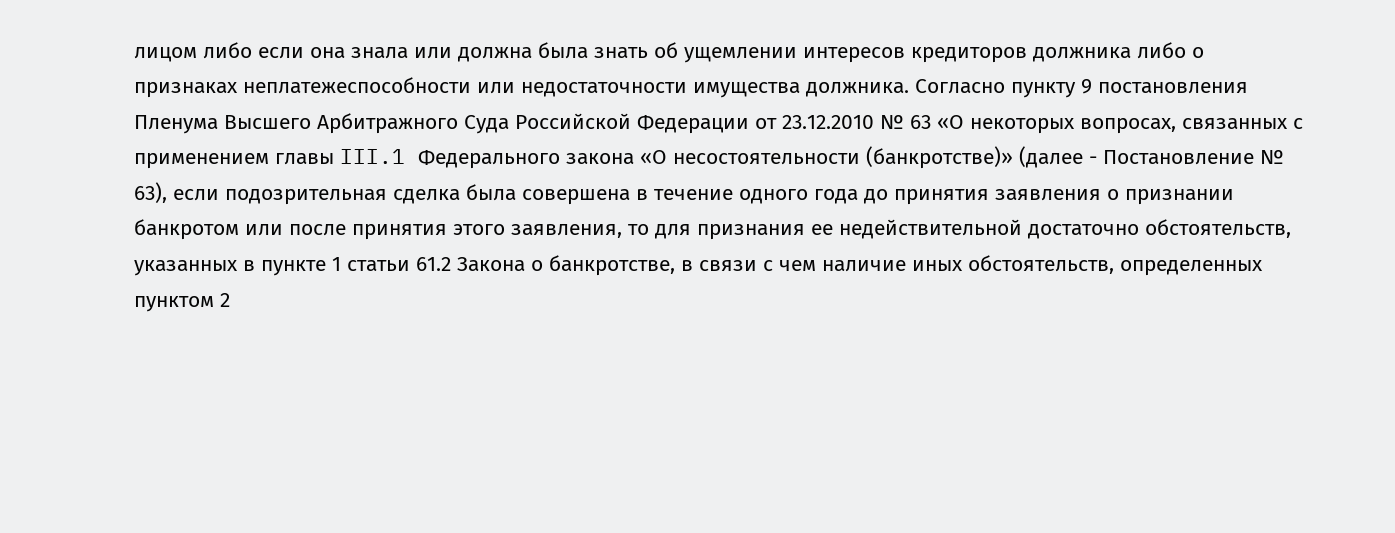лицом либо если она знала или должна была знать об ущемлении интересов кредиторов должника либо о признаках неплатежеспособности или недостаточности имущества должника. Согласно пункту 9 постановления Пленума Высшего Арбитражного Суда Российской Федерации от 23.12.2010 № 63 «О некоторых вопросах, связанных с применением главы III.1 Федерального закона «О несостоятельности (банкротстве)» (далее - Постановление № 63), если подозрительная сделка была совершена в течение одного года до принятия заявления о признании банкротом или после принятия этого заявления, то для признания ее недействительной достаточно обстоятельств, указанных в пункте 1 статьи 61.2 Закона о банкротстве, в связи с чем наличие иных обстоятельств, определенных пунктом 2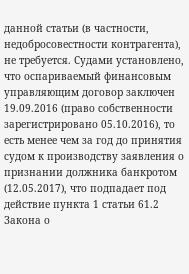данной статьи (в частности, недобросовестности контрагента), не требуется. Судами установлено, что оспариваемый финансовым управляющим договор заключен 19.09.2016 (право собственности зарегистрировано 05.10.2016), то есть менее чем за год до принятия судом к производству заявления о признании должника банкротом (12.05.2017), что подпадает под действие пункта 1 статьи 61.2 Закона о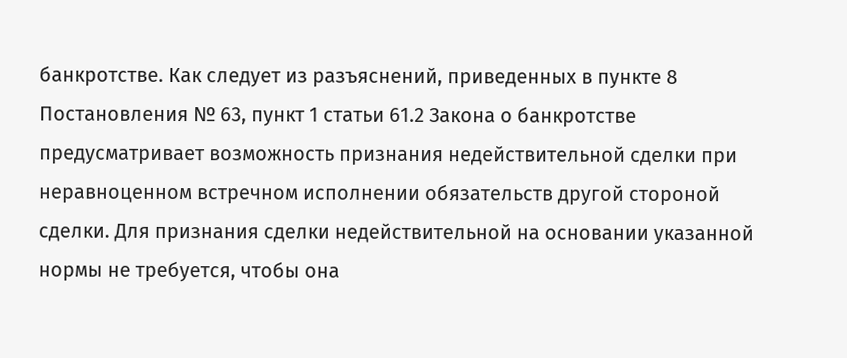банкротстве. Как следует из разъяснений, приведенных в пункте 8 Постановления № 63, пункт 1 статьи 61.2 Закона о банкротстве предусматривает возможность признания недействительной сделки при неравноценном встречном исполнении обязательств другой стороной сделки. Для признания сделки недействительной на основании указанной нормы не требуется, чтобы она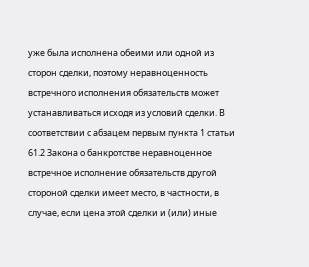уже была исполнена обеими или одной из сторон сделки, поэтому неравноценность встречного исполнения обязательств может устанавливаться исходя из условий сделки. В соответствии с абзацем первым пункта 1 статьи 61.2 Закона о банкротстве неравноценное встречное исполнение обязательств другой стороной сделки имеет место, в частности, в случае, если цена этой сделки и (или) иные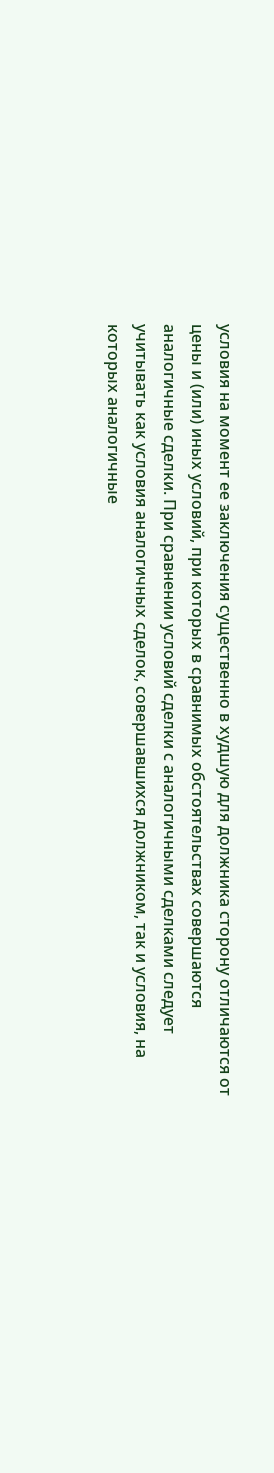условия на момент ее заключения существенно в худшую для должника сторону отличаются от цены и (или) иных условий, при которых в сравнимых обстоятельствах совершаются аналогичные сделки. При сравнении условий сделки с аналогичными сделками следует учитывать как условия аналогичных сделок, совершавшихся должником, так и условия, на которых аналогичные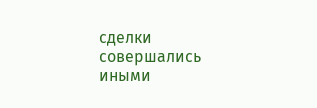сделки совершались иными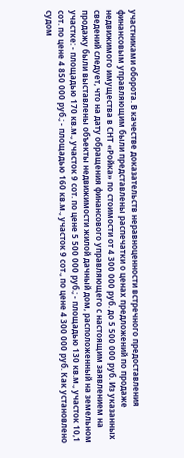участниками оборота. В качестве доказательств неравноценности встречного предоставления финансовым управляющим были представлены распечатки о ценах предложений по продаже недвижимого имущества в СНТ «Ройка» по стоимости от 4 300 000 руб. до 5 500 000 руб. Из указанных сведений следует, что на дату обращения финансового управляющего с настоящим заявлением на продажу были выставлены объекты недвижимости жилой дачный дом, расположенный на земельном участке: - площадью 170 кв.м., участок 9 сот. по цене 5 500 000 руб.; - площадью 130 кв.м., участок 10,1 сот. по цене 4 850 000 руб.; - площадью 160 кв.м., участок 9 сот., по цене 4 300 000 руб. Как установлено судом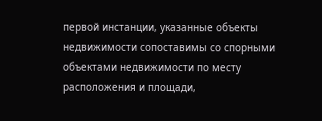первой инстанции, указанные объекты недвижимости сопоставимы со спорными объектами недвижимости по месту расположения и площади,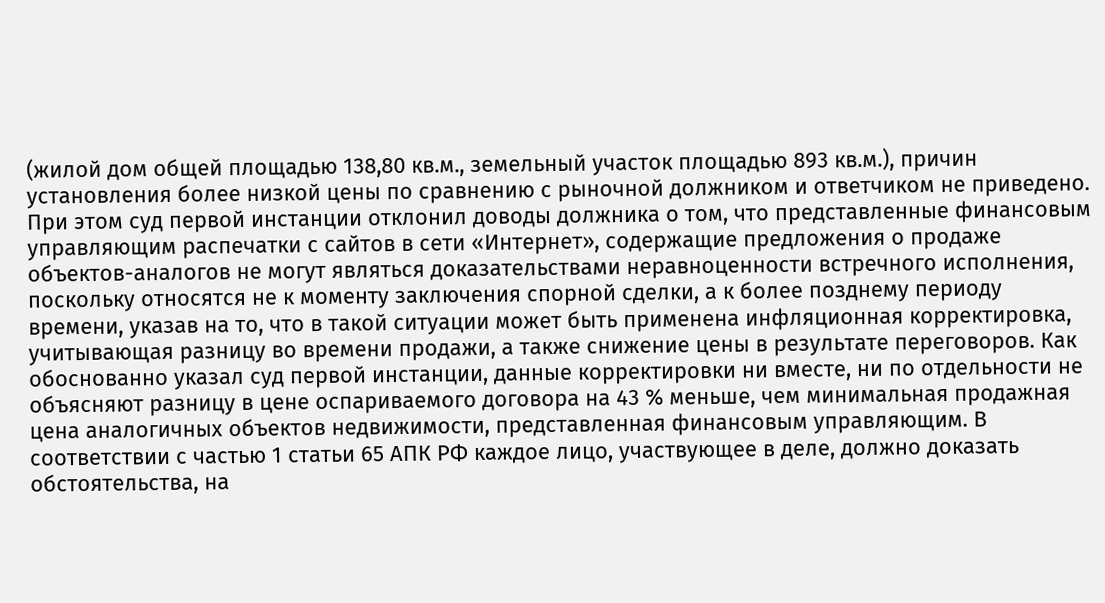(жилой дом общей площадью 138,80 кв.м., земельный участок площадью 893 кв.м.), причин установления более низкой цены по сравнению с рыночной должником и ответчиком не приведено. При этом суд первой инстанции отклонил доводы должника о том, что представленные финансовым управляющим распечатки с сайтов в сети «Интернет», содержащие предложения о продаже объектов-аналогов не могут являться доказательствами неравноценности встречного исполнения, поскольку относятся не к моменту заключения спорной сделки, а к более позднему периоду времени, указав на то, что в такой ситуации может быть применена инфляционная корректировка, учитывающая разницу во времени продажи, а также снижение цены в результате переговоров. Как обоснованно указал суд первой инстанции, данные корректировки ни вместе, ни по отдельности не объясняют разницу в цене оспариваемого договора на 43 % меньше, чем минимальная продажная цена аналогичных объектов недвижимости, представленная финансовым управляющим. В соответствии с частью 1 статьи 65 АПК РФ каждое лицо, участвующее в деле, должно доказать обстоятельства, на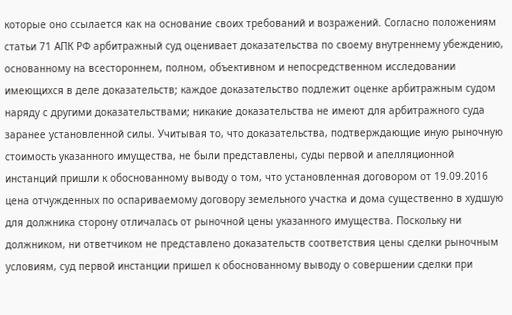которые оно ссылается как на основание своих требований и возражений. Согласно положениям статьи 71 АПК РФ арбитражный суд оценивает доказательства по своему внутреннему убеждению, основанному на всестороннем, полном, объективном и непосредственном исследовании имеющихся в деле доказательств; каждое доказательство подлежит оценке арбитражным судом наряду с другими доказательствами; никакие доказательства не имеют для арбитражного суда заранее установленной силы. Учитывая то, что доказательства, подтверждающие иную рыночную стоимость указанного имущества, не были представлены, суды первой и апелляционной инстанций пришли к обоснованному выводу о том, что установленная договором от 19.09.2016 цена отчужденных по оспариваемому договору земельного участка и дома существенно в худшую для должника сторону отличалась от рыночной цены указанного имущества. Поскольку ни должником, ни ответчиком не представлено доказательств соответствия цены сделки рыночным условиям, суд первой инстанции пришел к обоснованному выводу о совершении сделки при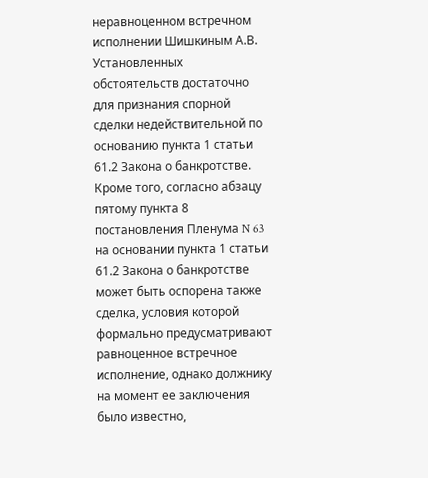неравноценном встречном исполнении Шишкиным А.В. Установленных обстоятельств достаточно для признания спорной сделки недействительной по основанию пункта 1 статьи 61.2 Закона о банкротстве. Кроме того, согласно абзацу пятому пункта 8 постановления Пленума N 63 на основании пункта 1 статьи 61.2 Закона о банкротстве может быть оспорена также сделка, условия которой формально предусматривают равноценное встречное исполнение, однако должнику на момент ее заключения было известно,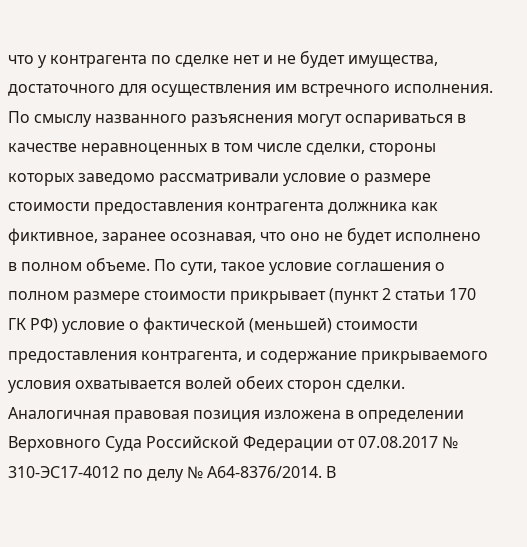что у контрагента по сделке нет и не будет имущества, достаточного для осуществления им встречного исполнения. По смыслу названного разъяснения могут оспариваться в качестве неравноценных в том числе сделки, стороны которых заведомо рассматривали условие о размере стоимости предоставления контрагента должника как фиктивное, заранее осознавая, что оно не будет исполнено в полном объеме. По сути, такое условие соглашения о полном размере стоимости прикрывает (пункт 2 статьи 170 ГК РФ) условие о фактической (меньшей) стоимости предоставления контрагента, и содержание прикрываемого условия охватывается волей обеих сторон сделки. Аналогичная правовая позиция изложена в определении Верховного Суда Российской Федерации от 07.08.2017 № 310-ЭС17-4012 по делу № А64-8376/2014. В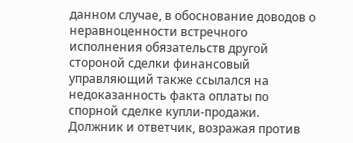данном случае, в обоснование доводов о неравноценности встречного исполнения обязательств другой стороной сделки финансовый управляющий также ссылался на недоказанность факта оплаты по спорной сделке купли-продажи. Должник и ответчик, возражая против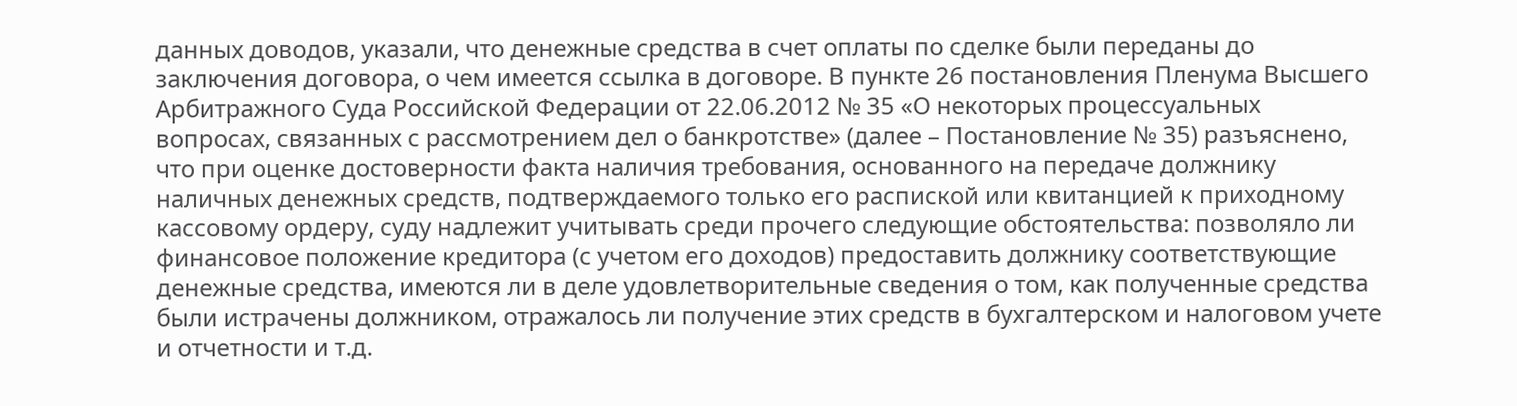данных доводов, указали, что денежные средства в счет оплаты по сделке были переданы до заключения договора, о чем имеется ссылка в договоре. В пункте 26 постановления Пленума Высшего Арбитражного Суда Российской Федерации от 22.06.2012 № 35 «О некоторых процессуальных вопросах, связанных с рассмотрением дел о банкротстве» (далее – Постановление № 35) разъяснено, что при оценке достоверности факта наличия требования, основанного на передаче должнику наличных денежных средств, подтверждаемого только его распиской или квитанцией к приходному кассовому ордеру, суду надлежит учитывать среди прочего следующие обстоятельства: позволяло ли финансовое положение кредитора (с учетом его доходов) предоставить должнику соответствующие денежные средства, имеются ли в деле удовлетворительные сведения о том, как полученные средства были истрачены должником, отражалось ли получение этих средств в бухгалтерском и налоговом учете и отчетности и т.д.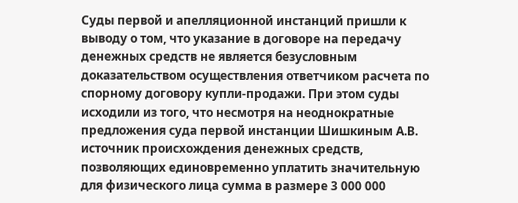Суды первой и апелляционной инстанций пришли к выводу о том, что указание в договоре на передачу денежных средств не является безусловным доказательством осуществления ответчиком расчета по спорному договору купли-продажи. При этом суды исходили из того, что несмотря на неоднократные предложения суда первой инстанции Шишкиным А.В. источник происхождения денежных средств, позволяющих единовременно уплатить значительную для физического лица сумма в размере 3 000 000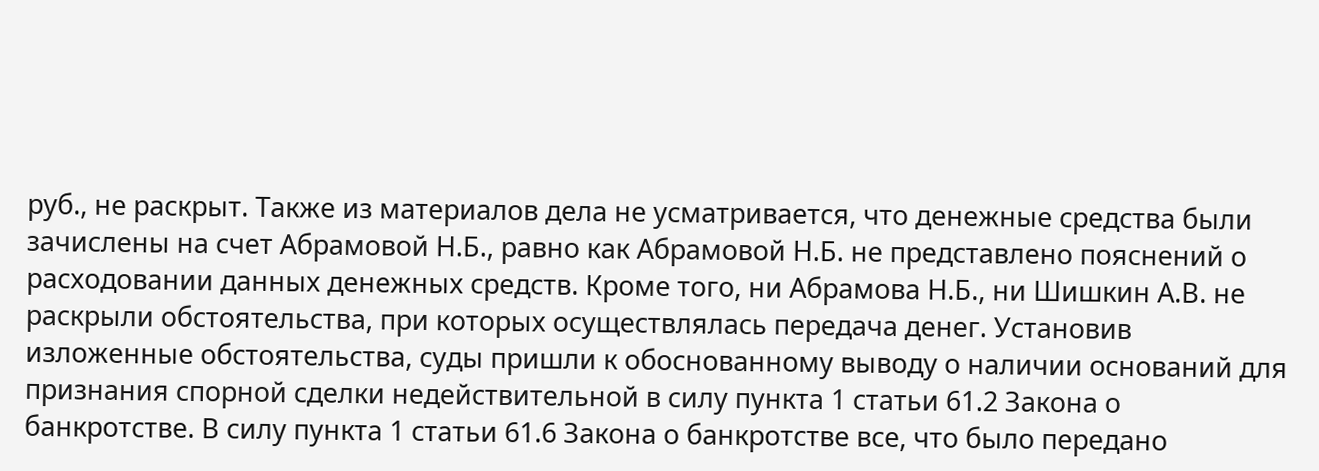руб., не раскрыт. Также из материалов дела не усматривается, что денежные средства были зачислены на счет Абрамовой Н.Б., равно как Абрамовой Н.Б. не представлено пояснений о расходовании данных денежных средств. Кроме того, ни Абрамова Н.Б., ни Шишкин А.В. не раскрыли обстоятельства, при которых осуществлялась передача денег. Установив изложенные обстоятельства, суды пришли к обоснованному выводу о наличии оснований для признания спорной сделки недействительной в силу пункта 1 статьи 61.2 Закона о банкротстве. В силу пункта 1 статьи 61.6 Закона о банкротстве все, что было передано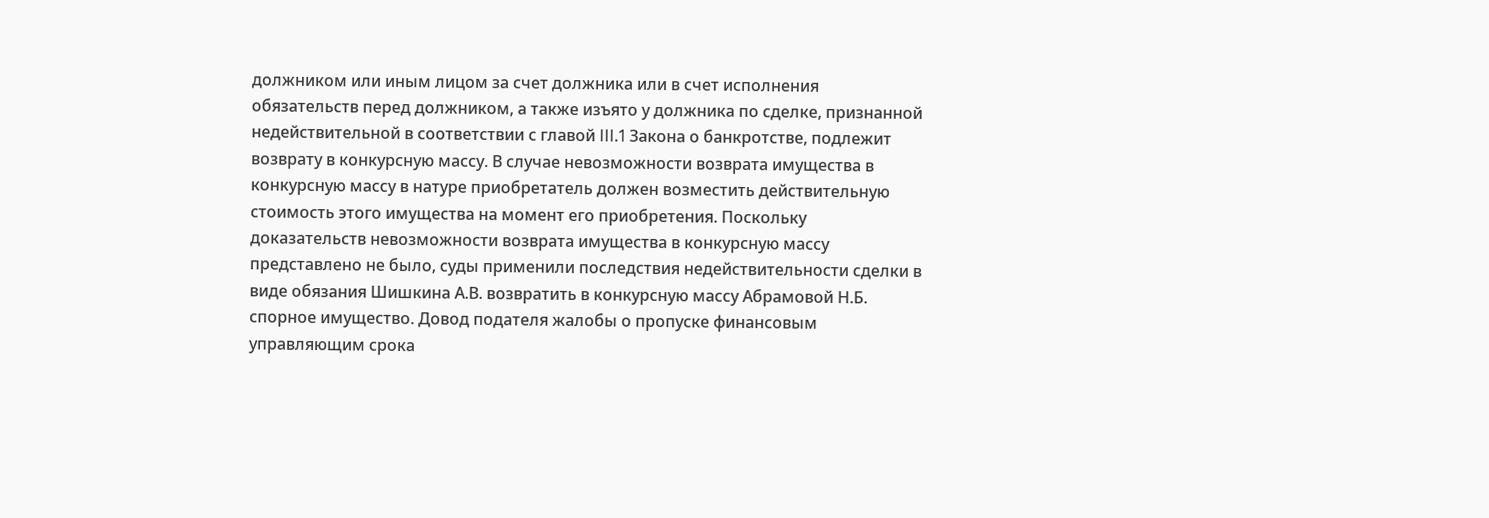должником или иным лицом за счет должника или в счет исполнения обязательств перед должником, а также изъято у должника по сделке, признанной недействительной в соответствии с главой III.1 Закона о банкротстве, подлежит возврату в конкурсную массу. В случае невозможности возврата имущества в конкурсную массу в натуре приобретатель должен возместить действительную стоимость этого имущества на момент его приобретения. Поскольку доказательств невозможности возврата имущества в конкурсную массу представлено не было, суды применили последствия недействительности сделки в виде обязания Шишкина А.В. возвратить в конкурсную массу Абрамовой Н.Б. спорное имущество. Довод подателя жалобы о пропуске финансовым управляющим срока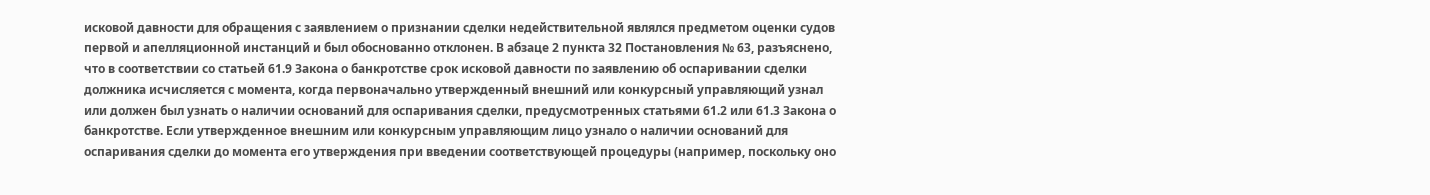исковой давности для обращения с заявлением о признании сделки недействительной являлся предметом оценки судов первой и апелляционной инстанций и был обоснованно отклонен. В абзаце 2 пункта 32 Постановления № 63, разъяснено, что в соответствии со статьей 61.9 Закона о банкротстве срок исковой давности по заявлению об оспаривании сделки должника исчисляется с момента, когда первоначально утвержденный внешний или конкурсный управляющий узнал или должен был узнать о наличии оснований для оспаривания сделки, предусмотренных статьями 61.2 или 61.3 Закона о банкротстве. Если утвержденное внешним или конкурсным управляющим лицо узнало о наличии оснований для оспаривания сделки до момента его утверждения при введении соответствующей процедуры (например, поскольку оно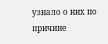узнало о них по причине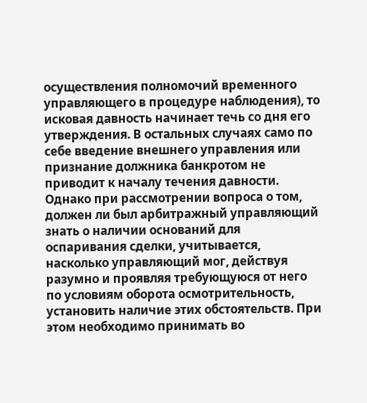осуществления полномочий временного управляющего в процедуре наблюдения), то исковая давность начинает течь со дня его утверждения. В остальных случаях само по себе введение внешнего управления или признание должника банкротом не приводит к началу течения давности. Однако при рассмотрении вопроса о том, должен ли был арбитражный управляющий знать о наличии оснований для оспаривания сделки, учитывается, насколько управляющий мог, действуя разумно и проявляя требующуюся от него по условиям оборота осмотрительность, установить наличие этих обстоятельств. При этом необходимо принимать во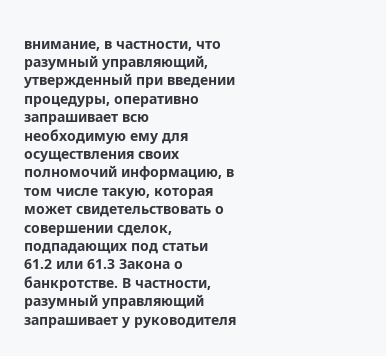внимание, в частности, что разумный управляющий, утвержденный при введении процедуры, оперативно запрашивает всю необходимую ему для осуществления своих полномочий информацию, в том числе такую, которая может свидетельствовать о совершении сделок, подпадающих под статьи 61.2 или 61.3 Закона о банкротстве. В частности, разумный управляющий запрашивает у руководителя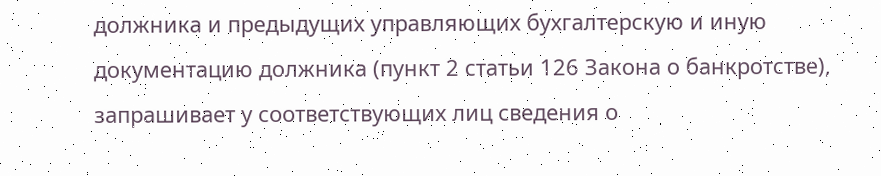должника и предыдущих управляющих бухгалтерскую и иную документацию должника (пункт 2 статьи 126 Закона о банкротстве), запрашивает у соответствующих лиц сведения о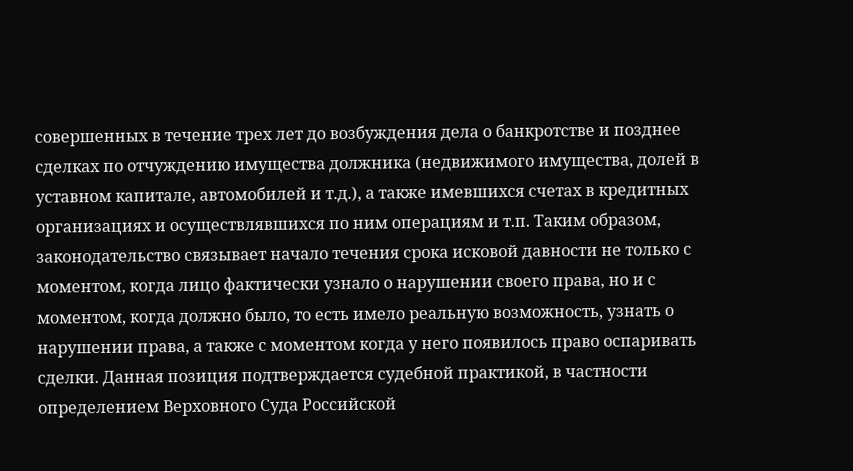совершенных в течение трех лет до возбуждения дела о банкротстве и позднее сделках по отчуждению имущества должника (недвижимого имущества, долей в уставном капитале, автомобилей и т.д.), а также имевшихся счетах в кредитных организациях и осуществлявшихся по ним операциям и т.п. Таким образом, законодательство связывает начало течения срока исковой давности не только с моментом, когда лицо фактически узнало о нарушении своего права, но и с моментом, когда должно было, то есть имело реальную возможность, узнать о нарушении права, а также с моментом когда у него появилось право оспаривать сделки. Данная позиция подтверждается судебной практикой, в частности определением Верховного Суда Российской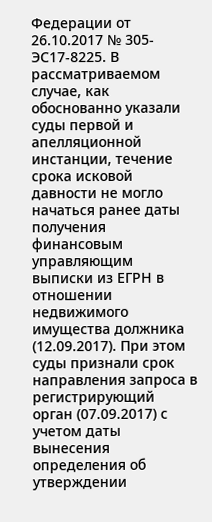Федерации от 26.10.2017 № 305-ЭС17-8225. В рассматриваемом случае, как обоснованно указали суды первой и апелляционной инстанции, течение срока исковой давности не могло начаться ранее даты получения финансовым управляющим выписки из ЕГРН в отношении недвижимого имущества должника (12.09.2017). При этом суды признали срок направления запроса в регистрирующий орган (07.09.2017) с учетом даты вынесения определения об утверждении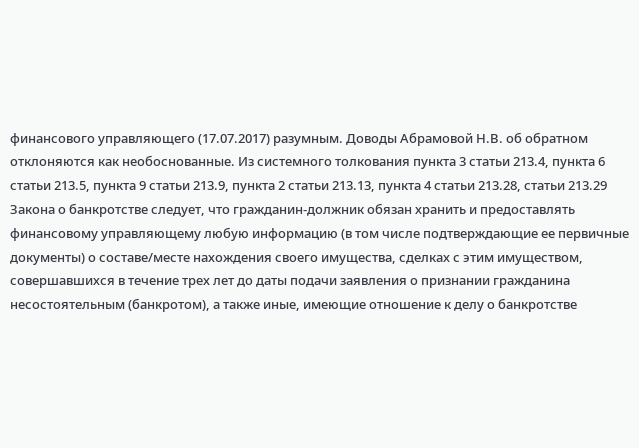финансового управляющего (17.07.2017) разумным. Доводы Абрамовой Н.В. об обратном отклоняются как необоснованные. Из системного толкования пункта 3 статьи 213.4, пункта 6 статьи 213.5, пункта 9 статьи 213.9, пункта 2 статьи 213.13, пункта 4 статьи 213.28, статьи 213.29 Закона о банкротстве следует, что гражданин-должник обязан хранить и предоставлять финансовому управляющему любую информацию (в том числе подтверждающие ее первичные документы) о составе/месте нахождения своего имущества, сделках с этим имуществом, совершавшихся в течение трех лет до даты подачи заявления о признании гражданина несостоятельным (банкротом), а также иные, имеющие отношение к делу о банкротстве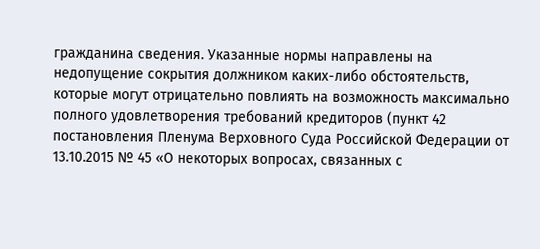гражданина сведения. Указанные нормы направлены на недопущение сокрытия должником каких-либо обстоятельств, которые могут отрицательно повлиять на возможность максимально полного удовлетворения требований кредиторов (пункт 42 постановления Пленума Верховного Суда Российской Федерации от 13.10.2015 № 45 «О некоторых вопросах, связанных с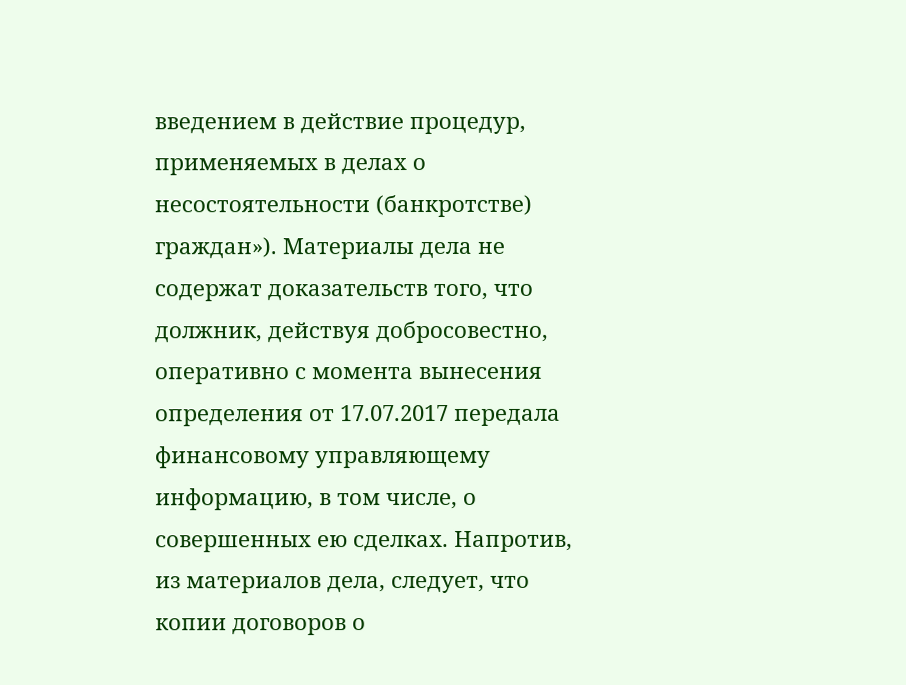введением в действие процедур, применяемых в делах о несостоятельности (банкротстве) граждан»). Материалы дела не содержат доказательств того, что должник, действуя добросовестно, оперативно с момента вынесения определения от 17.07.2017 передала финансовому управляющему информацию, в том числе, о совершенных ею сделках. Напротив, из материалов дела, следует, что копии договоров о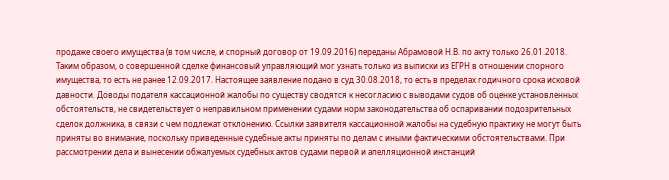продаже своего имущества (в том числе, и спорный договор от 19.09.2016) переданы Абрамовой Н.В. по акту только 26.01.2018. Таким образом, о совершенной сделке финансовый управляющий мог узнать только из выписки из ЕГРН в отношении спорного имущества, то есть не ранее 12.09.2017. Настоящее заявление подано в суд 30.08.2018, то есть в пределах годичного срока исковой давности. Доводы подателя кассационной жалобы по существу сводятся к несогласию с выводами судов об оценке установленных обстоятельств, не свидетельствует о неправильном применении судами норм законодательства об оспаривании подозрительных сделок должника, в связи с чем подлежат отклонению. Ссылки заявителя кассационной жалобы на судебную практику не могут быть приняты во внимание, поскольку приведенные судебные акты приняты по делам с иными фактическими обстоятельствами. При рассмотрении дела и вынесении обжалуемых судебных актов судами первой и апелляционной инстанций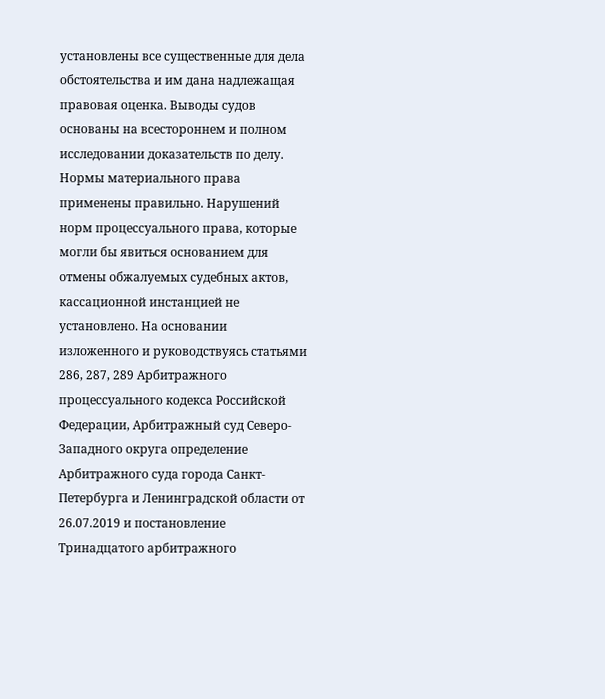установлены все существенные для дела обстоятельства и им дана надлежащая правовая оценка. Выводы судов основаны на всестороннем и полном исследовании доказательств по делу. Нормы материального права применены правильно. Нарушений норм процессуального права, которые могли бы явиться основанием для отмены обжалуемых судебных актов, кассационной инстанцией не установлено. На основании изложенного и руководствуясь статьями 286, 287, 289 Арбитражного процессуального кодекса Российской Федерации, Арбитражный суд Северо-Западного округа определение Арбитражного суда города Санкт-Петербурга и Ленинградской области от 26.07.2019 и постановление Тринадцатого арбитражного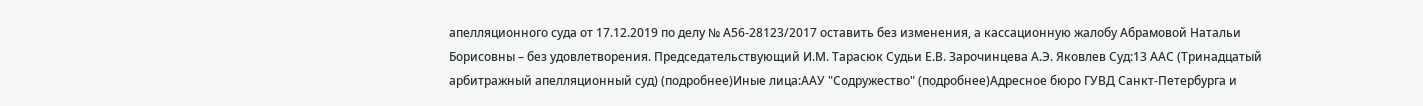апелляционного суда от 17.12.2019 по делу № А56-28123/2017 оставить без изменения, а кассационную жалобу Абрамовой Натальи Борисовны – без удовлетворения. Председательствующий И.М. Тарасюк Судьи Е.В. Зарочинцева А.Э. Яковлев Суд:13 ААС (Тринадцатый арбитражный апелляционный суд) (подробнее)Иные лица:ААУ "Содружество" (подробнее)Адресное бюро ГУВД Санкт-Петербурга и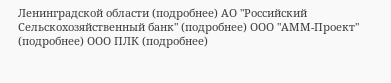Ленинградской области (подробнее) АО "Российский Сельскохозяйственный банк" (подробнее) ООО "АММ-Проект" (подробнее) ООО ПЛК (подробнее)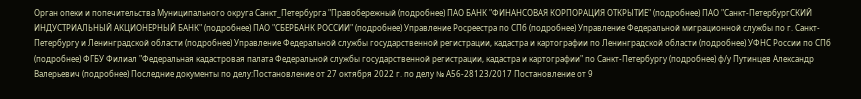Орган опеки и попечительства Муниципального округа Санкт_Петербурга "Правобережный (подробнее) ПАО БАНК "ФИНАНСОВАЯ КОРПОРАЦИЯ ОТКРЫТИЕ" (подробнее) ПАО "Санкт-ПетербургСКИЙ ИНДУСТРИАЛЬНЫЙ АКЦИОНЕРНЫЙ БАНК" (подробнее) ПАО "СБЕРБАНК РОССИИ" (подробнее) Управление Росреестра по СПб (подробнее) Управление Федеральной миграционной службы по г. Санкт-Петербургу и Ленинградской области (подробнее) Управление Федеральной службы государственной регистрации, кадастра и картографии по Ленинградской области (подробнее) УФНС России по СПб (подробнее) ФГБУ Филиал "Федеральная кадастровая палата Федеральной службы государственной регистрации, кадастра и картографии" по Санкт-Петербургу (подробнее) ф/у Путинцев Александр Валерьевич (подробнее) Последние документы по делу:Постановление от 27 октября 2022 г. по делу № А56-28123/2017 Постановление от 9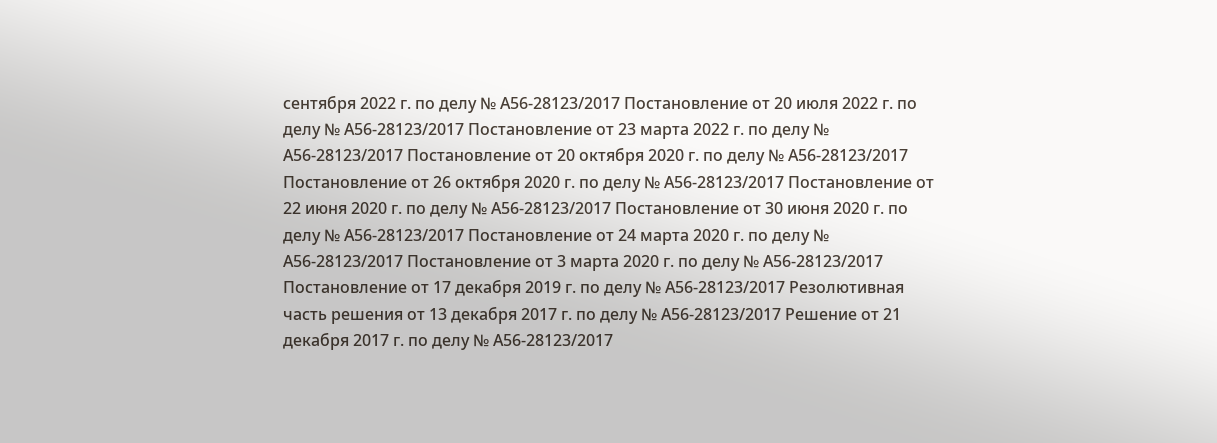сентября 2022 г. по делу № А56-28123/2017 Постановление от 20 июля 2022 г. по делу № А56-28123/2017 Постановление от 23 марта 2022 г. по делу № А56-28123/2017 Постановление от 20 октября 2020 г. по делу № А56-28123/2017 Постановление от 26 октября 2020 г. по делу № А56-28123/2017 Постановление от 22 июня 2020 г. по делу № А56-28123/2017 Постановление от 30 июня 2020 г. по делу № А56-28123/2017 Постановление от 24 марта 2020 г. по делу № А56-28123/2017 Постановление от 3 марта 2020 г. по делу № А56-28123/2017 Постановление от 17 декабря 2019 г. по делу № А56-28123/2017 Резолютивная часть решения от 13 декабря 2017 г. по делу № А56-28123/2017 Решение от 21 декабря 2017 г. по делу № А56-28123/2017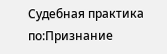Судебная практика по:Признание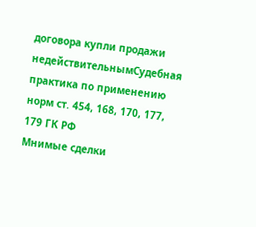договора купли продажи недействительнымСудебная практика по применению норм ст. 454, 168, 170, 177, 179 ГК РФ
Мнимые сделки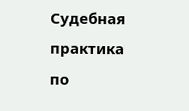Судебная практика по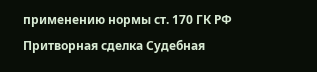применению нормы ст. 170 ГК РФ Притворная сделка Судебная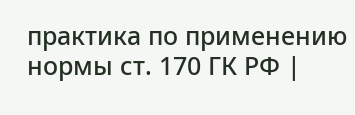практика по применению нормы ст. 170 ГК РФ |